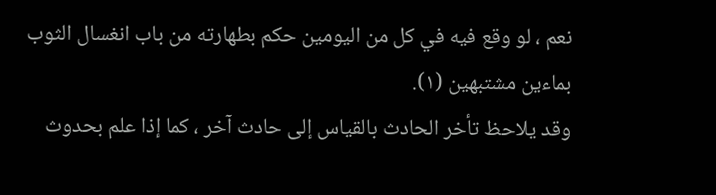نعم ، لو وقع فيه في كل من اليومين حكم بطهارته من باب انغسال الثوب بماءين مشتبهين (١).
وقد يلاحظ تأخر الحادث بالقياس إلى حادث آخر ، كما إذا علم بحدوث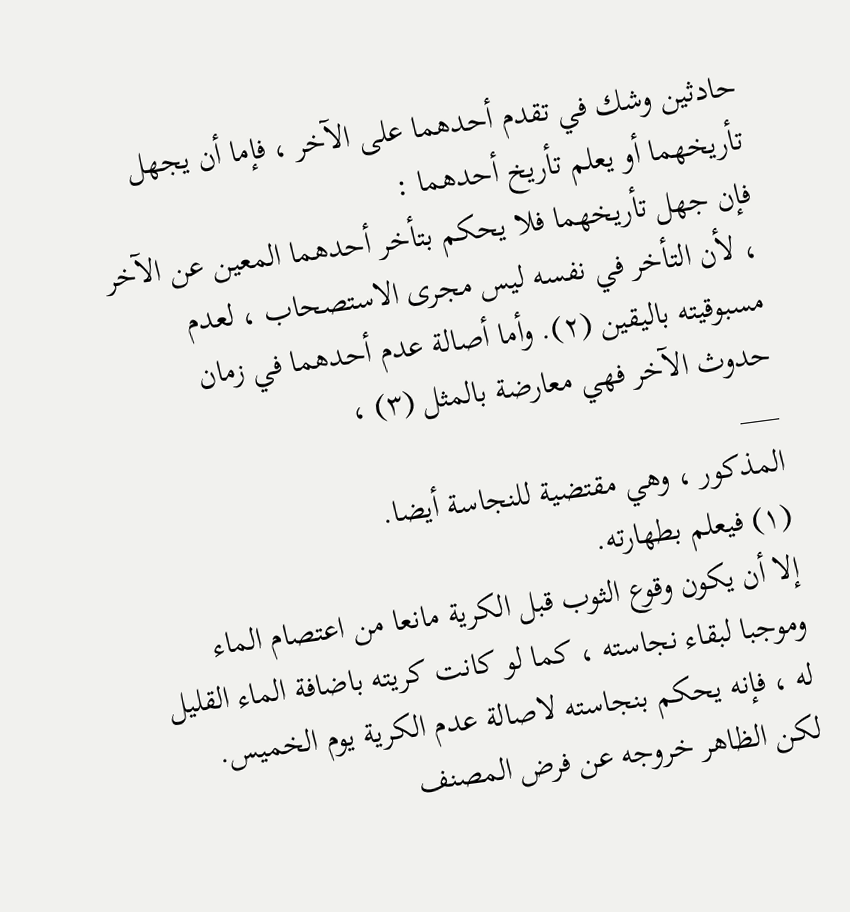حادثين وشك في تقدم أحدهما على الآخر ، فإما أن يجهل تأريخهما أو يعلم تأريخ أحدهما :
فإن جهل تأريخهما فلا يحكم بتأخر أحدهما المعين عن الآخر ، لأن التأخر في نفسه ليس مجرى الاستصحاب ، لعدم مسبوقيته باليقين (٢). وأما أصالة عدم أحدهما في زمان حدوث الآخر فهي معارضة بالمثل (٣) ،
___
المذكور ، وهي مقتضية للنجاسة أيضا.
(١) فيعلم بطهارته.
إلا أن يكون وقوع الثوب قبل الكرية مانعا من اعتصام الماء وموجبا لبقاء نجاسته ، كما لو كانت كريته باضافة الماء القليل له ، فإنه يحكم بنجاسته لاصالة عدم الكرية يوم الخميس.
لكن الظاهر خروجه عن فرض المصنف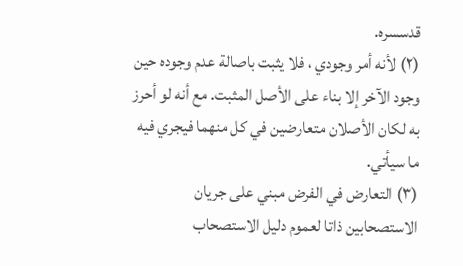قدسسره.
(٢) لأنه أمر وجودي ، فلا يثبت باصالة عدم وجوده حين وجود الآخر إلا بناء على الأصل المثبت. مع أنه لو أحرز به لكان الأصلان متعارضين في كل منهما فيجري فيه ما سيأتي.
(٣) التعارض في الفرض مبني على جريان الاستصحابين ذاتا لعموم دليل الاستصحاب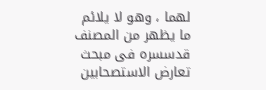لهما ، وهو لا يلائم ما يظهر من المصنف قدسسره فى مبحث تعارض الاستصحابين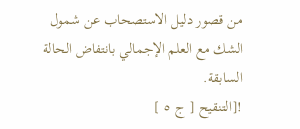من قصور دليل الاستصحاب عن شمول الشك مع العلم الإجمالي بانتفاض الحالة السابقة.
![التنقيح [ ج ٥ ]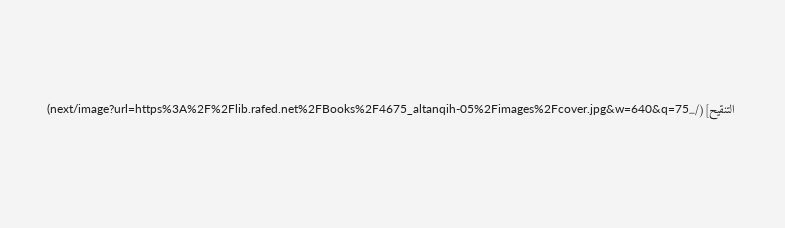التنقيح](/_next/image?url=https%3A%2F%2Flib.rafed.net%2FBooks%2F4675_altanqih-05%2Fimages%2Fcover.jpg&w=640&q=75)